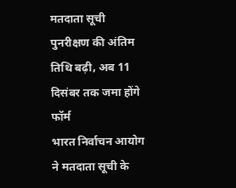मतदाता सूची पुनरीक्षण की अंतिम तिथि बढ़ी, अब 11 दिसंबर तक जमा होंगे फॉर्म
भारत निर्वाचन आयोग ने मतदाता सूची के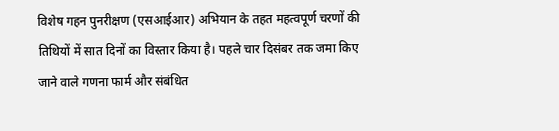विशेष गहन पुनरीक्षण (एसआईआर) अभियान के तहत महत्वपूर्ण चरणों की तिथियों में सात दिनों का विस्तार किया है। पहले चार दिसंबर तक जमा किए जाने वाले गणना फार्म और संबंधित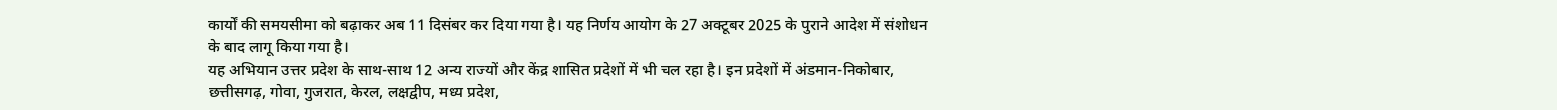कार्यों की समयसीमा को बढ़ाकर अब 11 दिसंबर कर दिया गया है। यह निर्णय आयोग के 27 अक्टूबर 2025 के पुराने आदेश में संशोधन के बाद लागू किया गया है।
यह अभियान उत्तर प्रदेश के साथ-साथ 12 अन्य राज्यों और केंद्र शासित प्रदेशों में भी चल रहा है। इन प्रदेशों में अंडमान-निकोबार, छत्तीसगढ़, गोवा, गुजरात, केरल, लक्षद्वीप, मध्य प्रदेश,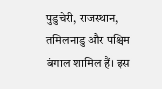पुडुचेरी, राजस्थान, तमिलनाडु और पश्चिम बंगाल शामिल हैं। इस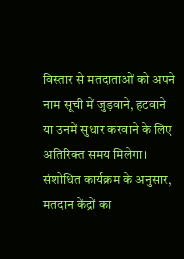विस्तार से मतदाताओं को अपने नाम सूची में जुड़वाने, हटवाने या उनमें सुधार करवाने के लिए अतिरिक्त समय मिलेगा।
संशोधित कार्यक्रम के अनुसार, मतदान केंद्रों का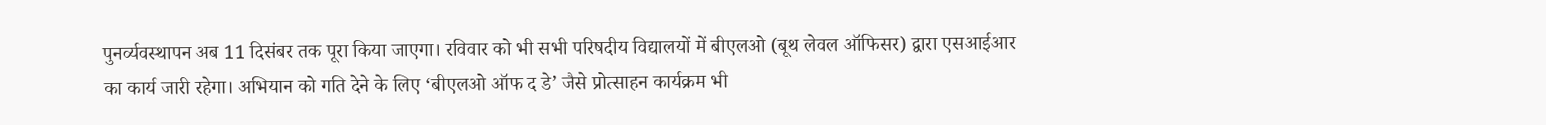पुनर्व्यवस्थापन अब 11 दिसंबर तक पूरा किया जाएगा। रविवार को भी सभी परिषदीय विद्यालयों में बीएलओ (बूथ लेवल ऑफिसर) द्वारा एसआईआर का कार्य जारी रहेगा। अभियान को गति देने के लिए ‘बीएलओ ऑफ द डे’ जैसे प्रोत्साहन कार्यक्रम भी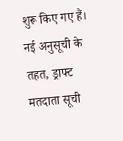शुरू किए गए हैं।
नई अनुसूची के तहत, ड्राफ्ट मतदाता सूची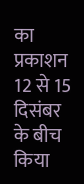का प्रकाशन 12 से 15 दिसंबर के बीच किया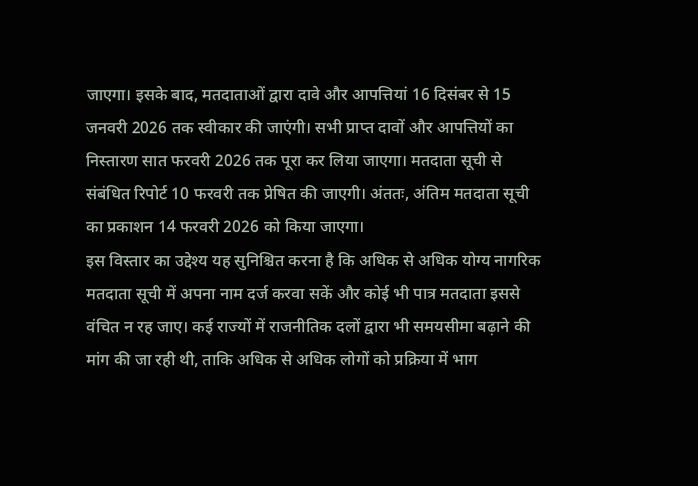जाएगा। इसके बाद, मतदाताओं द्वारा दावे और आपत्तियां 16 दिसंबर से 15 जनवरी 2026 तक स्वीकार की जाएंगी। सभी प्राप्त दावों और आपत्तियों का निस्तारण सात फरवरी 2026 तक पूरा कर लिया जाएगा। मतदाता सूची से संबंधित रिपोर्ट 10 फरवरी तक प्रेषित की जाएगी। अंततः, अंतिम मतदाता सूची का प्रकाशन 14 फरवरी 2026 को किया जाएगा।
इस विस्तार का उद्देश्य यह सुनिश्चित करना है कि अधिक से अधिक योग्य नागरिक मतदाता सूची में अपना नाम दर्ज करवा सकें और कोई भी पात्र मतदाता इससे वंचित न रह जाए। कई राज्यों में राजनीतिक दलों द्वारा भी समयसीमा बढ़ाने की मांग की जा रही थी, ताकि अधिक से अधिक लोगों को प्रक्रिया में भाग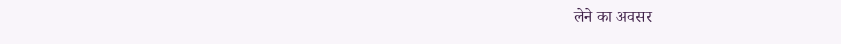लेने का अवसर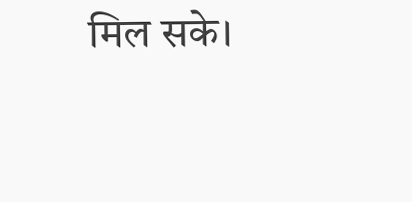मिल सके।